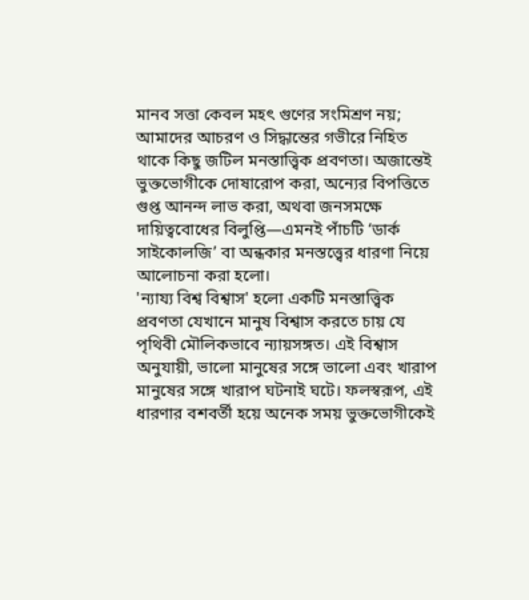মানব সত্তা কেবল মহৎ গুণের সংমিশ্রণ নয়; আমাদের আচরণ ও সিদ্ধান্তের গভীরে নিহিত থাকে কিছু জটিল মনস্তাত্ত্বিক প্রবণতা। অজান্তেই ভুক্তভোগীকে দোষারোপ করা, অন্যের বিপত্তিতে গুপ্ত আনন্দ লাভ করা, অথবা জনসমক্ষে দায়িত্ববোধের বিলুপ্তি—এমনই পাঁচটি ‘ডার্ক সাইকোলজি’ বা অন্ধকার মনস্তত্ত্বের ধারণা নিয়ে আলোচনা করা হলো।
'ন্যায্য বিশ্ব বিশ্বাস' হলো একটি মনস্তাত্ত্বিক প্রবণতা যেখানে মানুষ বিশ্বাস করতে চায় যে পৃথিবী মৌলিকভাবে ন্যায়সঙ্গত। এই বিশ্বাস অনুযায়ী, ভালো মানুষের সঙ্গে ভালো এবং খারাপ মানুষের সঙ্গে খারাপ ঘটনাই ঘটে। ফলস্বরূপ, এই ধারণার বশবর্তী হয়ে অনেক সময় ভুক্তভোগীকেই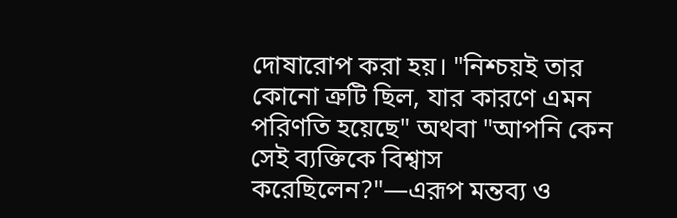দোষারোপ করা হয়। "নিশ্চয়ই তার কোনো ত্রুটি ছিল, যার কারণে এমন পরিণতি হয়েছে" অথবা "আপনি কেন সেই ব্যক্তিকে বিশ্বাস করেছিলেন?"—এরূপ মন্তব্য ও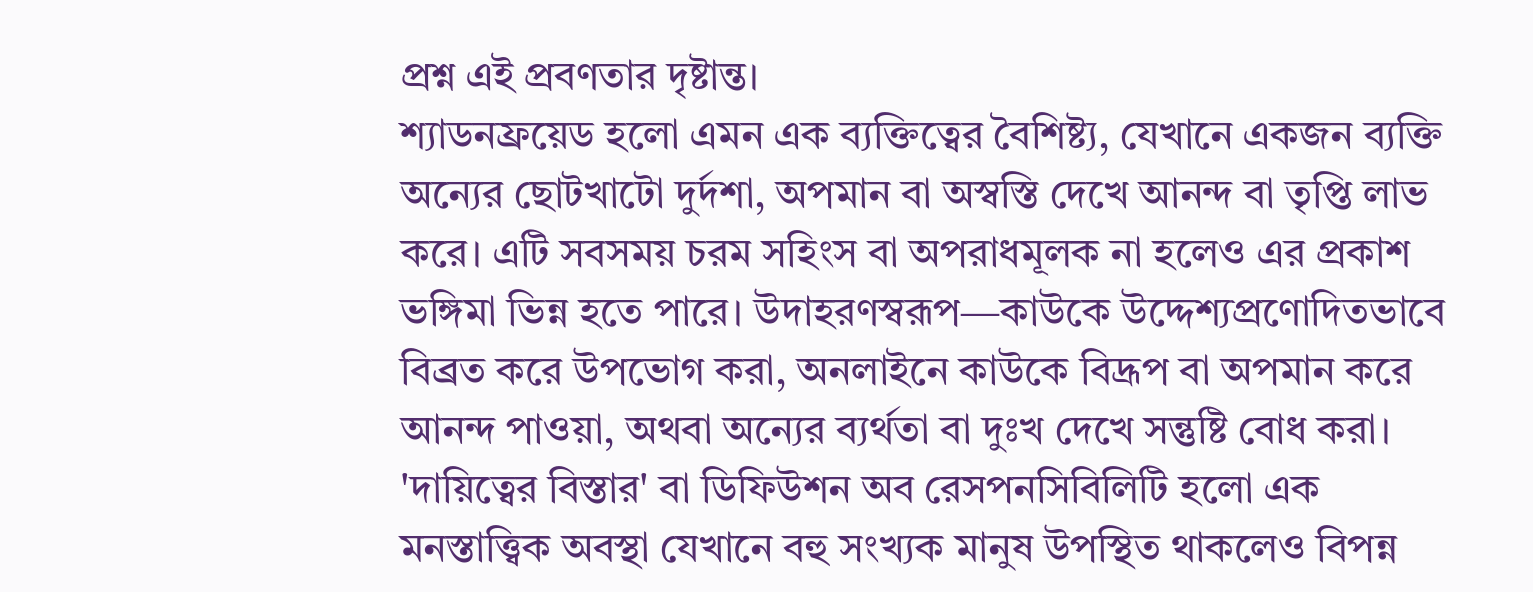প্রশ্ন এই প্রবণতার দৃষ্টান্ত।
শ্যাডনফ্রয়েড হলো এমন এক ব্যক্তিত্বের বৈশিষ্ট্য, যেখানে একজন ব্যক্তি অন্যের ছোটখাটো দুর্দশা, অপমান বা অস্বস্তি দেখে আনন্দ বা তৃপ্তি লাভ করে। এটি সবসময় চরম সহিংস বা অপরাধমূলক না হলেও এর প্রকাশ ভঙ্গিমা ভিন্ন হতে পারে। উদাহরণস্বরূপ—কাউকে উদ্দেশ্যপ্রণোদিতভাবে বিব্রত করে উপভোগ করা, অনলাইনে কাউকে বিদ্রূপ বা অপমান করে আনন্দ পাওয়া, অথবা অন্যের ব্যর্থতা বা দুঃখ দেখে সন্তুষ্টি বোধ করা।
'দায়িত্বের বিস্তার' বা ডিফিউশন অব রেসপনসিবিলিটি হলো এক মনস্তাত্ত্বিক অবস্থা যেখানে বহু সংখ্যক মানুষ উপস্থিত থাকলেও বিপন্ন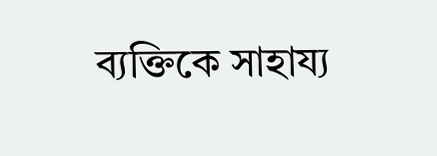ব্যক্তিকে সাহায্য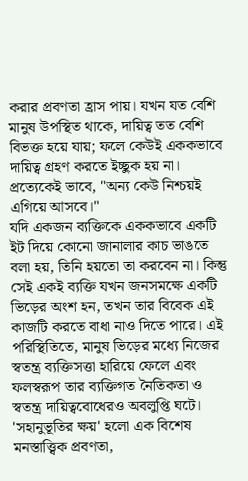করার প্রবণতা হ্রাস পায়। যখন যত বেশি মানুষ উপস্থিত থাকে, দায়িত্ব তত বেশি বিভক্ত হয়ে যায়; ফলে কেউই এককভাবে দায়িত্ব গ্রহণ করতে ইচ্ছুক হয় না। প্রত্যেকেই ভাবে, "অন্য কেউ নিশ্চয়ই এগিয়ে আসবে।"
যদি একজন ব্যক্তিকে এককভাবে একটি ইট দিয়ে কোনো জানালার কাচ ভাঙতে বলা হয়, তিনি হয়তো তা করবেন না। কিন্তু সেই একই ব্যক্তি যখন জনসমক্ষে একটি ভিড়ের অংশ হন, তখন তার বিবেক এই কাজটি করতে বাধা নাও দিতে পারে। এই পরিস্থিতিতে, মানুষ ভিড়ের মধ্যে নিজের স্বতন্ত্র ব্যক্তিসত্তা হারিয়ে ফেলে এবং ফলস্বরূপ তার ব্যক্তিগত নৈতিকতা ও স্বতন্ত্র দায়িত্ববোধেরও অবলুপ্তি ঘটে।
'সহানুভূতির ক্ষয়' হলো এক বিশেষ মনস্তাত্ত্বিক প্রবণতা,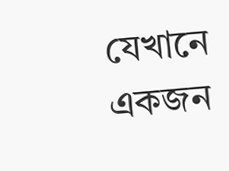যেখানে একজন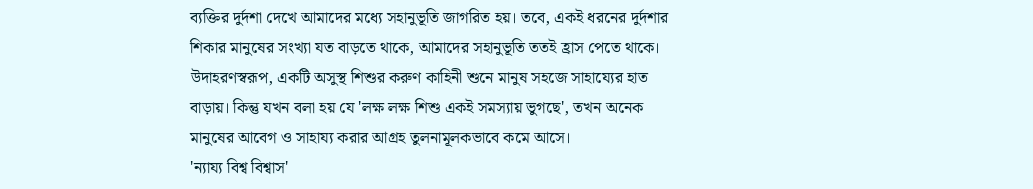ব্যক্তির দুর্দশা দেখে আমাদের মধ্যে সহানুভূতি জাগরিত হয়। তবে, একই ধরনের দুর্দশার শিকার মানুষের সংখ্যা যত বাড়তে থাকে, আমাদের সহানুভূতি ততই হ্রাস পেতে থাকে। উদাহরণস্বরূপ, একটি অসুস্থ শিশুর করুণ কাহিনী শুনে মানুষ সহজে সাহায্যের হাত বাড়ায়। কিন্তু যখন বলা হয় যে 'লক্ষ লক্ষ শিশু একই সমস্যায় ভুগছে', তখন অনেক মানুষের আবেগ ও সাহায্য করার আগ্রহ তুলনামূলকভাবে কমে আসে।
'ন্যায্য বিশ্ব বিশ্বাস'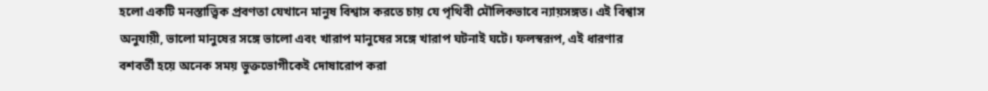হলো একটি মনস্তাত্ত্বিক প্রবণতা যেখানে মানুষ বিশ্বাস করতে চায় যে পৃথিবী মৌলিকভাবে ন্যায়সঙ্গত। এই বিশ্বাস অনুযায়ী, ভালো মানুষের সঙ্গে ভালো এবং খারাপ মানুষের সঙ্গে খারাপ ঘটনাই ঘটে। ফলস্বরূপ, এই ধারণার বশবর্তী হয়ে অনেক সময় ভুক্তভোগীকেই দোষারোপ করা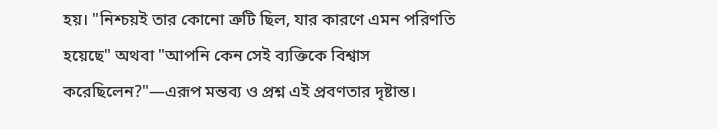হয়। "নিশ্চয়ই তার কোনো ত্রুটি ছিল, যার কারণে এমন পরিণতি হয়েছে" অথবা "আপনি কেন সেই ব্যক্তিকে বিশ্বাস করেছিলেন?"—এরূপ মন্তব্য ও প্রশ্ন এই প্রবণতার দৃষ্টান্ত।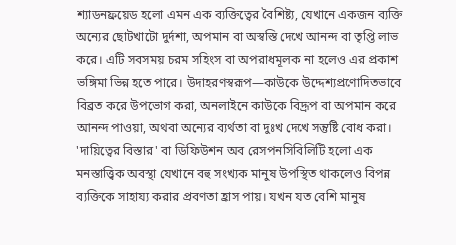শ্যাডনফ্রয়েড হলো এমন এক ব্যক্তিত্বের বৈশিষ্ট্য, যেখানে একজন ব্যক্তি অন্যের ছোটখাটো দুর্দশা, অপমান বা অস্বস্তি দেখে আনন্দ বা তৃপ্তি লাভ করে। এটি সবসময় চরম সহিংস বা অপরাধমূলক না হলেও এর প্রকাশ ভঙ্গিমা ভিন্ন হতে পারে। উদাহরণস্বরূপ—কাউকে উদ্দেশ্যপ্রণোদিতভাবে বিব্রত করে উপভোগ করা, অনলাইনে কাউকে বিদ্রূপ বা অপমান করে আনন্দ পাওয়া, অথবা অন্যের ব্যর্থতা বা দুঃখ দেখে সন্তুষ্টি বোধ করা।
'দায়িত্বের বিস্তার' বা ডিফিউশন অব রেসপনসিবিলিটি হলো এক মনস্তাত্ত্বিক অবস্থা যেখানে বহু সংখ্যক মানুষ উপস্থিত থাকলেও বিপন্ন ব্যক্তিকে সাহায্য করার প্রবণতা হ্রাস পায়। যখন যত বেশি মানুষ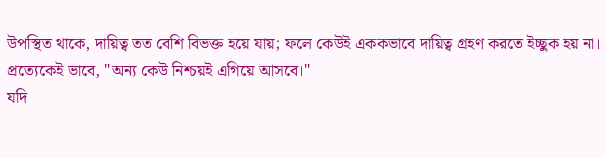উপস্থিত থাকে, দায়িত্ব তত বেশি বিভক্ত হয়ে যায়; ফলে কেউই এককভাবে দায়িত্ব গ্রহণ করতে ইচ্ছুক হয় না। প্রত্যেকেই ভাবে, "অন্য কেউ নিশ্চয়ই এগিয়ে আসবে।"
যদি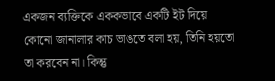একজন ব্যক্তিকে এককভাবে একটি ইট দিয়ে কোনো জানালার কাচ ভাঙতে বলা হয়, তিনি হয়তো তা করবেন না। কিন্তু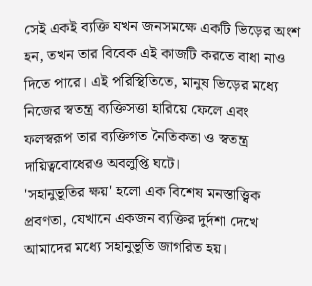সেই একই ব্যক্তি যখন জনসমক্ষে একটি ভিড়ের অংশ হন, তখন তার বিবেক এই কাজটি করতে বাধা নাও দিতে পারে। এই পরিস্থিতিতে, মানুষ ভিড়ের মধ্যে নিজের স্বতন্ত্র ব্যক্তিসত্তা হারিয়ে ফেলে এবং ফলস্বরূপ তার ব্যক্তিগত নৈতিকতা ও স্বতন্ত্র দায়িত্ববোধেরও অবলুপ্তি ঘটে।
'সহানুভূতির ক্ষয়' হলো এক বিশেষ মনস্তাত্ত্বিক প্রবণতা, যেখানে একজন ব্যক্তির দুর্দশা দেখে আমাদের মধ্যে সহানুভূতি জাগরিত হয়।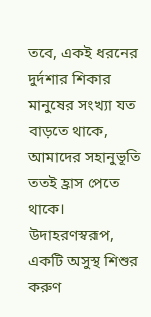তবে, একই ধরনের দুর্দশার শিকার মানুষের সংখ্যা যত বাড়তে থাকে, আমাদের সহানুভূতি ততই হ্রাস পেতে থাকে। উদাহরণস্বরূপ, একটি অসুস্থ শিশুর করুণ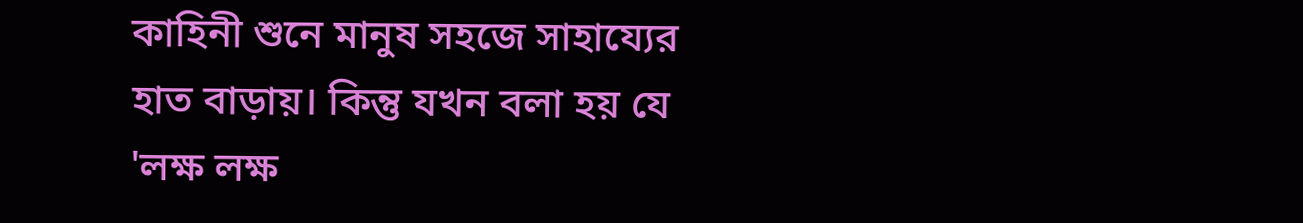কাহিনী শুনে মানুষ সহজে সাহায্যের হাত বাড়ায়। কিন্তু যখন বলা হয় যে 'লক্ষ লক্ষ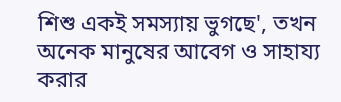শিশু একই সমস্যায় ভুগছে', তখন অনেক মানুষের আবেগ ও সাহায্য করার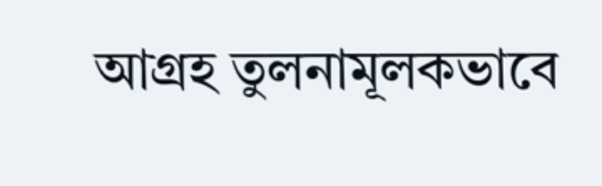আগ্রহ তুলনামূলকভাবে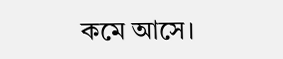কমে আসে।